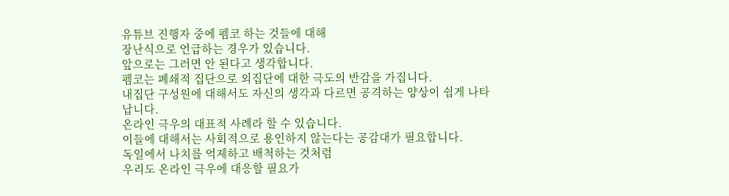유튜브 진행자 중에 펨코 하는 것들에 대해
장난식으로 언급하는 경우가 있습니다.
앞으로는 그러면 안 된다고 생각합니다.
펨코는 폐쇄적 집단으로 외집단에 대한 극도의 반감을 가집니다.
내집단 구성원에 대해서도 자신의 생각과 다르면 공격하는 양상이 쉽게 나타납니다.
온라인 극우의 대표적 사례라 할 수 있습니다.
이들에 대해서는 사회적으로 용인하지 않는다는 공감대가 필요합니다.
독일에서 나치를 억제하고 배척하는 것처럼
우리도 온라인 극우에 대응할 필요가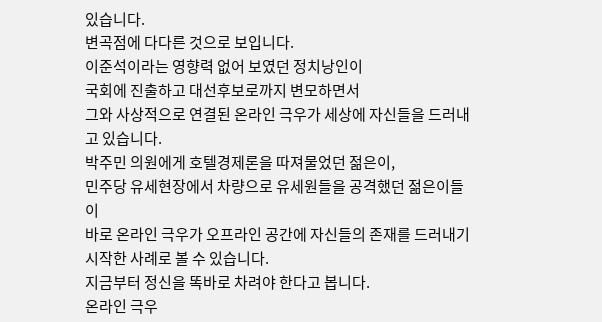있습니다.
변곡점에 다다른 것으로 보입니다.
이준석이라는 영향력 없어 보였던 정치낭인이
국회에 진출하고 대선후보로까지 변모하면서
그와 사상적으로 연결된 온라인 극우가 세상에 자신들을 드러내고 있습니다.
박주민 의원에게 호텔경제론을 따져물었던 젊은이,
민주당 유세현장에서 차량으로 유세원들을 공격했던 젊은이들이
바로 온라인 극우가 오프라인 공간에 자신들의 존재를 드러내기 시작한 사례로 볼 수 있습니다.
지금부터 정신을 똑바로 차려야 한다고 봅니다.
온라인 극우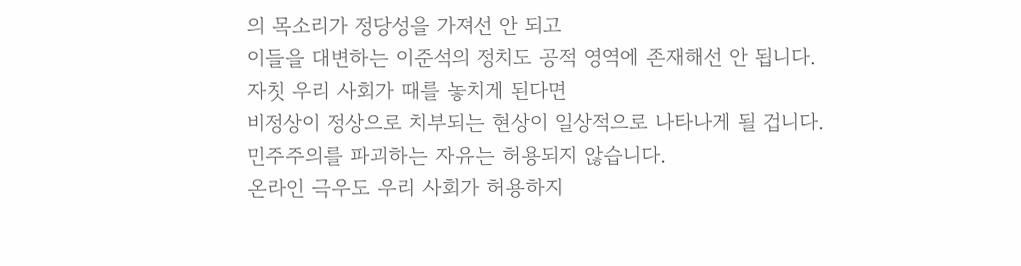의 목소리가 정당성을 가져선 안 되고
이들을 대변하는 이준석의 정치도 공적 영역에 존재해선 안 됩니다.
자칫 우리 사회가 때를 놓치게 된다면
비정상이 정상으로 치부되는 현상이 일상적으로 나타나게 될 겁니다.
민주주의를 파괴하는 자유는 허용되지 않습니다.
온라인 극우도 우리 사회가 허용하지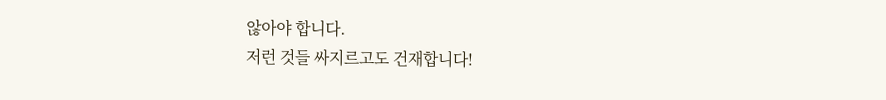않아야 합니다.
저런 것들 싸지르고도 건재합니다!